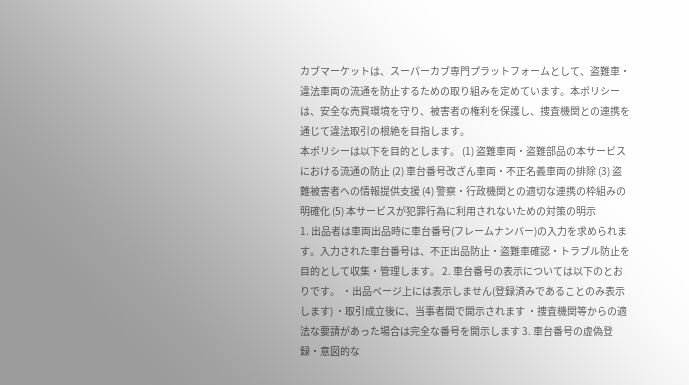カブマーケットは、スーパーカブ専門プラットフォームとして、盗難車・違法車両の流通を防止するための取り組みを定めています。本ポリシーは、安全な売買環境を守り、被害者の権利を保護し、捜査機関との連携を通じて違法取引の根絶を目指します。
本ポリシーは以下を目的とします。 (1) 盗難車両・盗難部品の本サービスにおける流通の防止 (2) 車台番号改ざん車両・不正名義車両の排除 (3) 盗難被害者への情報提供支援 (4) 警察・行政機関との適切な連携の枠組みの明確化 (5) 本サービスが犯罪行為に利用されないための対策の明示
1. 出品者は車両出品時に車台番号(フレームナンバー)の入力を求められます。入力された車台番号は、不正出品防止・盗難車確認・トラブル防止を目的として収集・管理します。 2. 車台番号の表示については以下のとおりです。 ・出品ページ上には表示しません(登録済みであることのみ表示します) ・取引成立後に、当事者間で開示されます ・捜査機関等からの適法な要請があった場合は完全な番号を開示します 3. 車台番号の虚偽登録・意図的な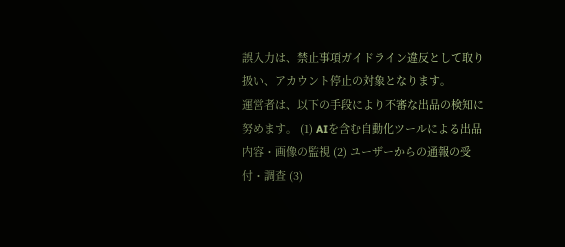誤入力は、禁止事項ガイドライン違反として取り扱い、アカウント停止の対象となります。
運営者は、以下の手段により不審な出品の検知に努めます。 (1) AIを含む自動化ツールによる出品内容・画像の監視 (2) ユーザーからの通報の受付・調査 (3)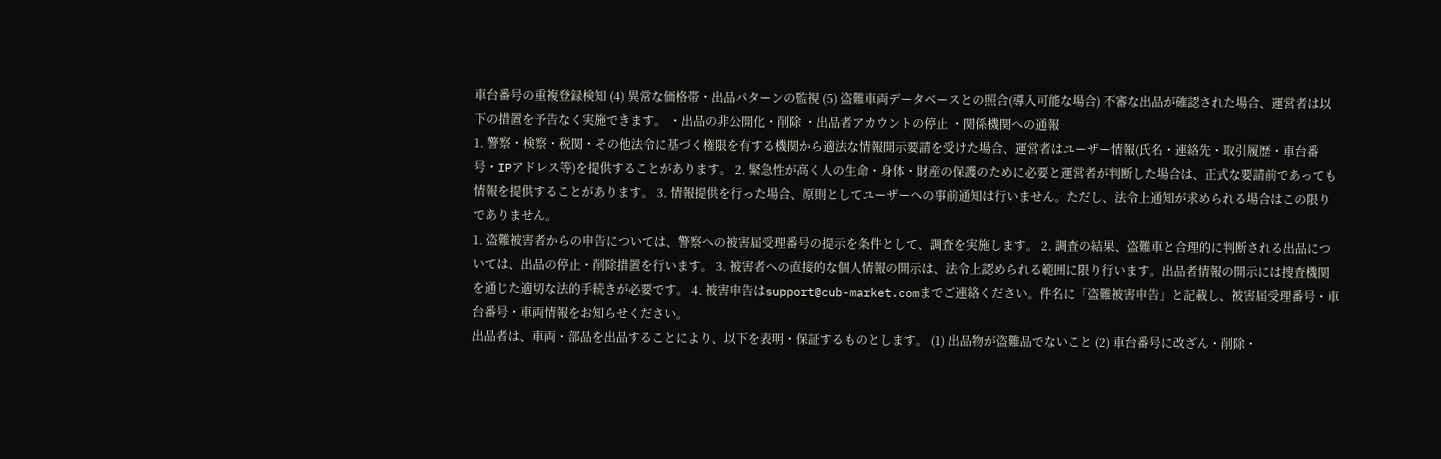車台番号の重複登録検知 (4) 異常な価格帯・出品パターンの監視 (5) 盗難車両データベースとの照合(導入可能な場合) 不審な出品が確認された場合、運営者は以下の措置を予告なく実施できます。 ・出品の非公開化・削除 ・出品者アカウントの停止 ・関係機関への通報
1. 警察・検察・税関・その他法令に基づく権限を有する機関から適法な情報開示要請を受けた場合、運営者はユーザー情報(氏名・連絡先・取引履歴・車台番号・IPアドレス等)を提供することがあります。 2. 緊急性が高く人の生命・身体・財産の保護のために必要と運営者が判断した場合は、正式な要請前であっても情報を提供することがあります。 3. 情報提供を行った場合、原則としてユーザーへの事前通知は行いません。ただし、法令上通知が求められる場合はこの限りでありません。
1. 盗難被害者からの申告については、警察への被害届受理番号の提示を条件として、調査を実施します。 2. 調査の結果、盗難車と合理的に判断される出品については、出品の停止・削除措置を行います。 3. 被害者への直接的な個人情報の開示は、法令上認められる範囲に限り行います。出品者情報の開示には捜査機関を通じた適切な法的手続きが必要です。 4. 被害申告はsupport@cub-market.comまでご連絡ください。件名に「盗難被害申告」と記載し、被害届受理番号・車台番号・車両情報をお知らせください。
出品者は、車両・部品を出品することにより、以下を表明・保証するものとします。 (1) 出品物が盗難品でないこと (2) 車台番号に改ざん・削除・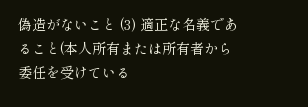偽造がないこと (3) 適正な名義であること(本人所有または所有者から委任を受けている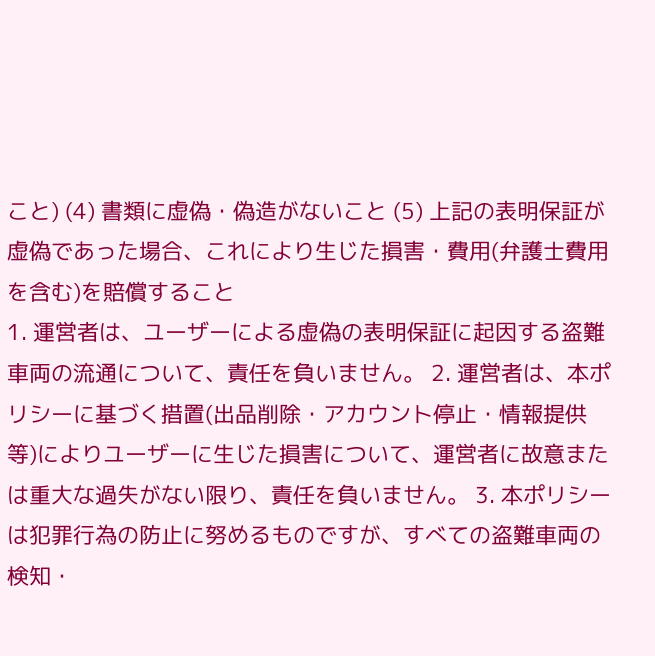こと) (4) 書類に虚偽・偽造がないこと (5) 上記の表明保証が虚偽であった場合、これにより生じた損害・費用(弁護士費用を含む)を賠償すること
1. 運営者は、ユーザーによる虚偽の表明保証に起因する盗難車両の流通について、責任を負いません。 2. 運営者は、本ポリシーに基づく措置(出品削除・アカウント停止・情報提供等)によりユーザーに生じた損害について、運営者に故意または重大な過失がない限り、責任を負いません。 3. 本ポリシーは犯罪行為の防止に努めるものですが、すべての盗難車両の検知・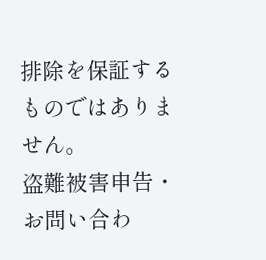排除を保証するものではありません。
盗難被害申告・お問い合わ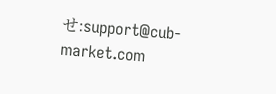せ:support@cub-market.com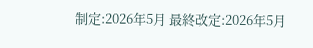制定:2026年5月 最終改定:2026年5月